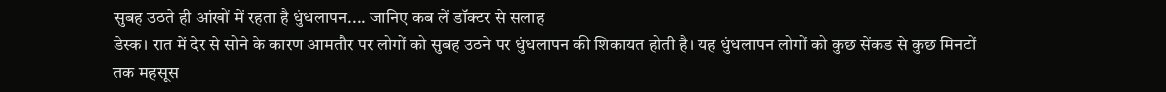सुबह उठते ही आंखों में रहता है धुंधलापन.... जानिए कब लें डॉक्टर से सलाह
डेस्क। रात में देर से सोने के कारण आमतौर पर लोगों को सुबह उठने पर धुंधलापन की शिकायत होती है। यह धुंधलापन लोगों को कुछ सेंकड से कुछ मिनटों तक महसूस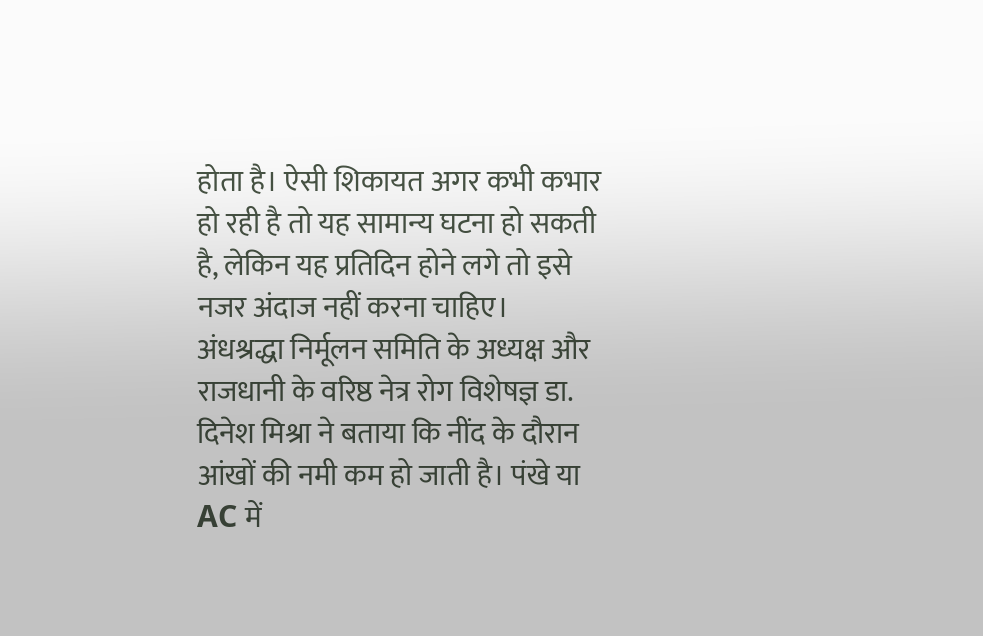होता है। ऐसी शिकायत अगर कभी कभार हो रही है तो यह सामान्य घटना हो सकती है, लेकिन यह प्रतिदिन होने लगे तो इसे नजर अंदाज नहीं करना चाहिए।
अंधश्रद्धा निर्मूलन समिति के अध्यक्ष और राजधानी के वरिष्ठ नेत्र रोग विशेषज्ञ डा. दिनेश मिश्रा ने बताया कि नींद के दौरान आंखों की नमी कम हो जाती है। पंखे या AC में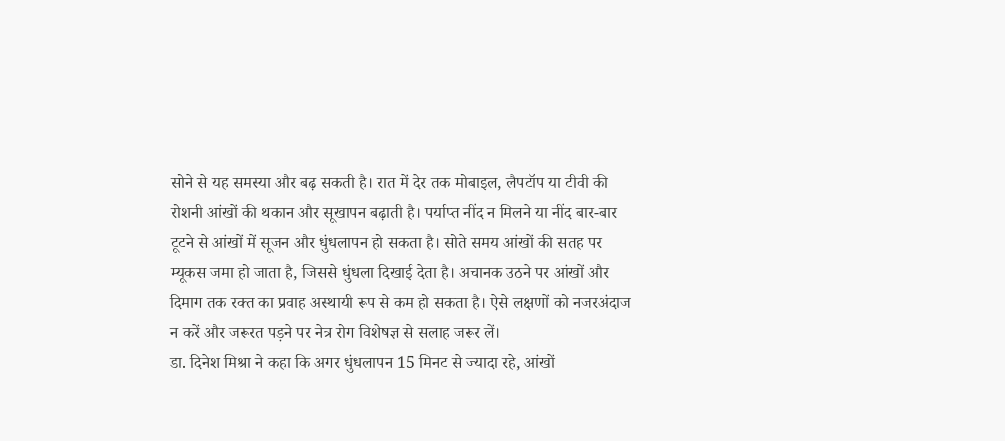सोने से यह समस्या और बढ़ सकती है। रात में देर तक मोबाइल, लैपटॉप या टीवी की रोशनी आंखों की थकान और सूखापन बढ़ाती है। पर्याप्त नींद न मिलने या नींद बार-बार टूटने से आंखों में सूजन और धुंधलापन हो सकता है। सोते समय आंखों की सतह पर म्यूकस जमा हो जाता है, जिससे धुंधला दिखाई देता है। अचानक उठने पर आंखों और दिमाग तक रक्त का प्रवाह अस्थायी रूप से कम हो सकता है। ऐसे लक्षणों को नजरअंदाज न करें और जरूरत पड़ने पर नेत्र रोग विशेषज्ञ से सलाह जरूर लें।
डा. दिनेश मिश्रा ने कहा कि अगर धुंधलापन 15 मिनट से ज्यादा रहे, आंखों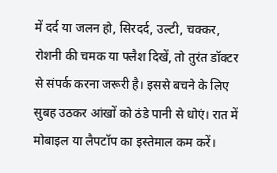में दर्द या जलन हो, सिरदर्द, उल्टी, चक्कर, रोशनी की चमक या फ्लैश दिखें, तो तुरंत डॉक्टर से संपर्क करना जरूरी है। इससे बचने के लिए सुबह उठकर आंखों को ठंडे पानी से धोएं। रात में मोबाइल या लैपटॉप का इस्तेमाल कम करें।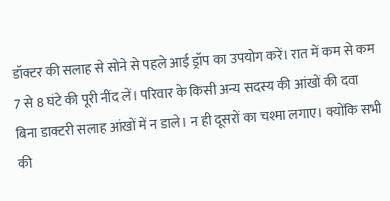डॉक्टर की सलाह से सोने से पहले आई ड्रॉप का उपयोग करें। रात में कम से कम 7 से 8 घंटे की पूरी नींद लें। परिवार के किसी अन्य सदस्य की आंखों की दवा बिना डाक्टरी सलाह आंखों में न डाले। न ही दूसरों का चश्मा लगाए। क्योंकि सभी की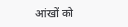आंखों को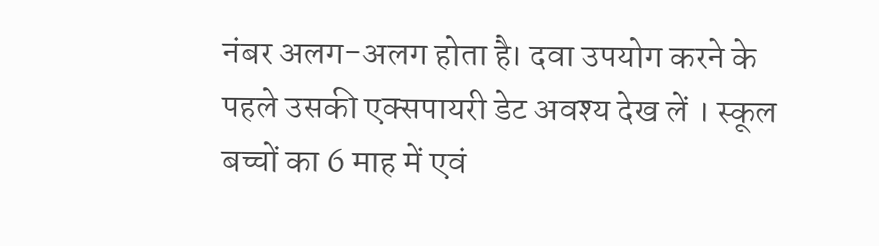नंबर अलग-अलग होता है। दवा उपयोग करने के पहले उसकी एक्सपायरी डेट अवश्य देख लें । स्कूल बच्चों का 6 माह में एवं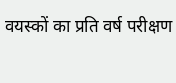वयस्कों का प्रति वर्ष परीक्षण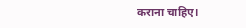कराना चाहिए।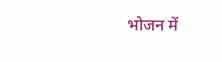भोजन में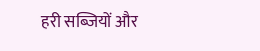हरी सब्जियों और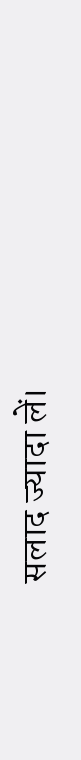सलाद ज्यादा लें।